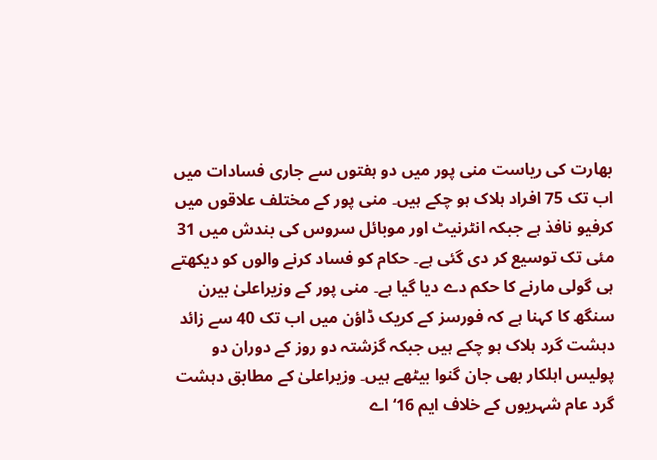بھارت کی ریاست منی پور میں دو ہفتوں سے جاری فسادات میں اب تک 75 افراد ہلاک ہو چکے ہیں۔ منی پور کے مختلف علاقوں میں کرفیو نافذ ہے جبکہ انٹرنیٹ اور موبائل سروس کی بندش میں 31 مئی تک توسیع کر دی گئی ہے۔ حکام کو فساد کرنے والوں کو دیکھتے ہی گولی مارنے کا حکم دے دیا گیا ہے۔ منی پور کے وزیراعلیٰ بیرن سنگھ کا کہنا ہے کہ فورسز کے کریک ڈاؤن میں اب تک 40 سے زائد دہشت گرد ہلاک ہو چکے ہیں جبکہ گزشتہ دو روز کے دوران دو پولیس اہلکار بھی جان گنوا بیٹھے ہیں۔ وزیراعلیٰ کے مطابق دہشت گرد عام شہریوں کے خلاف ایم 16‘ اے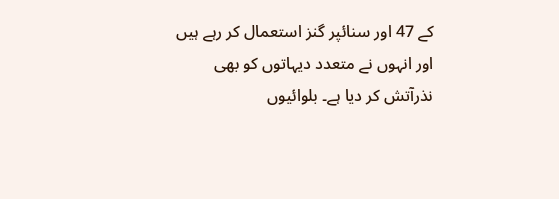کے 47 اور سنائپر گنز استعمال کر رہے ہیں اور انہوں نے متعدد دیہاتوں کو بھی نذرآتش کر دیا ہے۔ بلوائیوں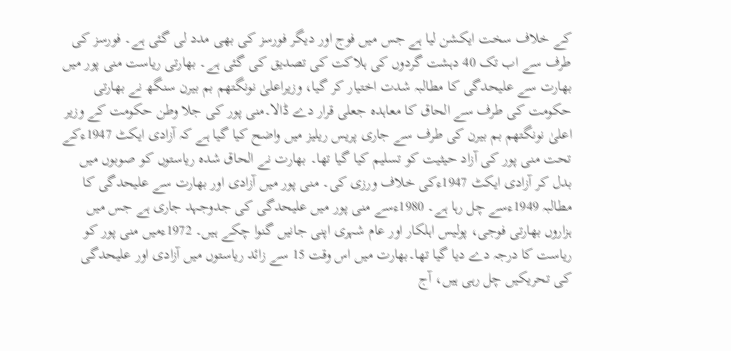کے خلاف سخت ایکشن لیا ہے جس میں فوج اور دیگر فورسز کی بھی مدد لی گئی ہے۔ فورسز کی طرف سے اب تک 40 دہشت گردوں کی ہلاکت کی تصدیق کی گئی ہے۔ بھارتی ریاست منی پور میں بھارت سے علیحدگی کا مطالبہ شدت اختیار کر گیا، وزیراعلیٰ نونگتھم بم بیرن سنگھ نے بھارتی حکومت کی طرف سے الحاق کا معاہدہ جعلی قرار دے ڈالا۔منی پور کی جلا وطن حکومت کے وزیر اعلیٰ نونگتھم بم بیرن کی طرف سے جاری پریس ریلیز میں واضح کیا گیا ہے کہ آزادی ایکٹ 1947ءکے تحت منی پور کی آزاد حیثیت کو تسلیم کیا گیا تھا۔ بھارت نے الحاق شدہ ریاستوں کو صوبوں میں بدل کر آزادی ایکٹ 1947ءکی خلاف ورزی کی۔ منی پور میں آزادی اور بھارت سے علیحدگی کا مطالبہ 1949ءسے چل رہا ہے۔ 1980ءسے منی پور میں علیحدگی کی جدوجہد جاری ہے جس میں ہزاروں بھارتی فوجی، پولیس اہلکار اور عام شہری اپنی جانیں گنوا چکے ہیں۔ 1972ءمیں منی پور کو ریاست کا درجہ دے دیا گیا تھا۔بھارت میں اس وقت 15 سے زائد ریاستوں میں آزادی اور علیحدگی کی تحریکیں چل رہی ہیں، آج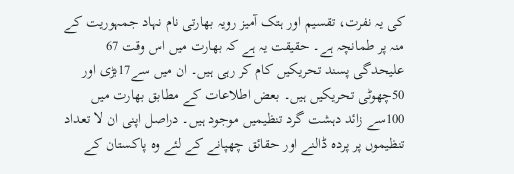کی یہ نفرت، تقسیم اور ہتک آمیز رویہ بھارتی نام نہاد جمہوریت کے منہ پر طمانچہ ہے۔ حقیقت یہ ہے کہ بھارت میں اس وقت 67 علیحدگی پسند تحریکیں کام کر رہی ہیں۔ ان میں سے17بڑی اور 50چھوٹی تحریکیں ہیں۔ بعض اطلاعات کے مطابق بھارت میں 100سے زائد دہشت گرد تنظیمیں موجود ہیں۔ دراصل اپنی ان لا تعداد تنظیموں پر پردہ ڈالنے اور حقائق چھپانے کے لئے وہ پاکستان کے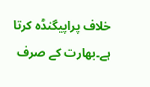خلاف پراپیگنڈہ کرتا ہے۔بھارت کے صرف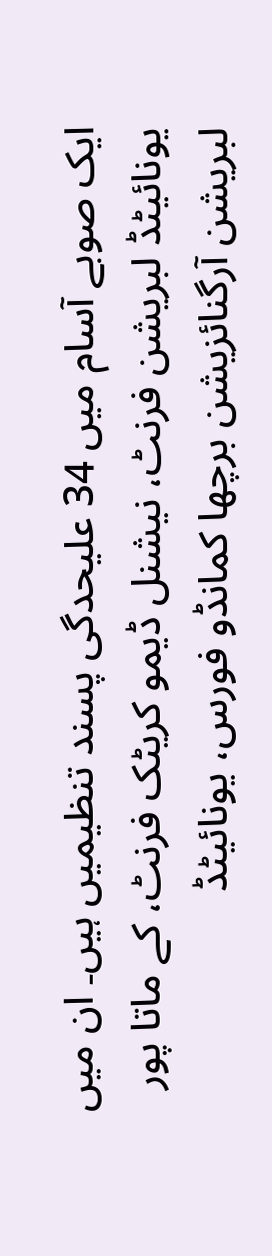ایک صوبے آسام میں 34 علیحدگی پسند تنظیمیں ہیں۔ ان میں یونائیٹڈ لبریشن فرنٹ، نیشنل ڈیمو کریٹک فرنٹ، کے ماتا پور لبریشن آرگنائزیشن برچھا کمانڈو فورس، یونائیٹڈ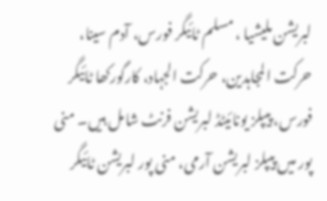لبریشن ملیشیا ، مسلم ٹائیگر فورس، آدم سینا، حرکت المجاہدین، حرکت الجہاد، کارگورکھا ٹائیگر فورس، پیپلز یونائیٹڈ لبریشن فرنٹ شامل ہیں۔ منی پور میں پیپلز لبریشن آرمی، منی پور لبریشن ٹائیگر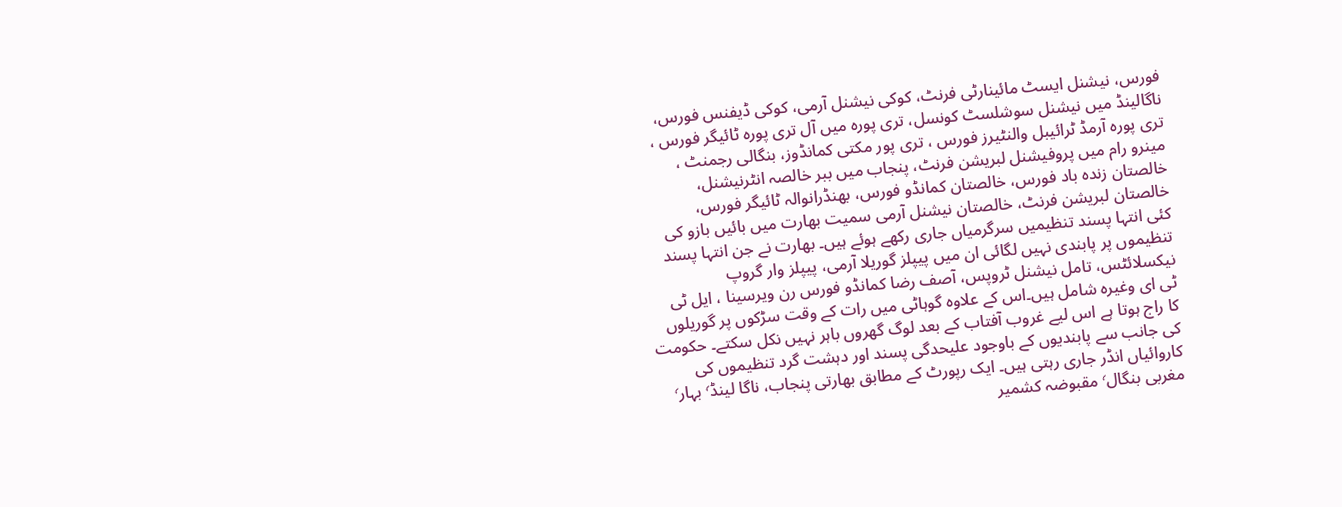فورس، نیشنل ایسٹ مائینارٹی فرنٹ، کوکی نیشنل آرمی، کوکی ڈیفنس فورس، ناگالینڈ میں نیشنل سوشلسٹ کونسل، تری پورہ میں آل تری پورہ ٹائیگر فورس ، تری پورہ آرمڈ ٹرائیبل والنٹیرز فورس ، تری پور مکتی کمانڈوز، بنگالی رجمنٹ ، مینرو رام میں پروفیشنل لبریشن فرنٹ، پنجاب میں ببر خالصہ انٹرنیشنل، خالصتان زندہ باد فورس، خالصتان کمانڈو فورس، بھنڈرانوالہ ٹائیگر فورس، خالصتان لبریشن فرنٹ، خالصتان نیشنل آرمی سمیت بھارت میں بائیں بازو کی کئی انتہا پسند تنظیمیں سرگرمیاں جاری رکھے ہوئے ہیں۔ بھارت نے جن انتہا پسند تنظیموں پر پابندی نہیں لگائی ان میں پیپلز گوریلا آرمی، پیپلز وار گروپ نیکسلائٹس، تامل نیشنل ٹروپس، آصف رضا کمانڈو فورس رن ویرسینا ، ایل ٹی ٹی ای وغیرہ شامل ہیں۔اس کے علاوہ گوہاٹی میں رات کے وقت سڑکوں پر گوریلوں کا راج ہوتا ہے اس لیے غروب آفتاب کے بعد لوگ گھروں باہر نہیں نکل سکتے۔ حکومت کی جانب سے پابندیوں کے باوجود علیحدگی پسند اور دہشت گرد تنظیموں کی کاروائیاں انڈر جاری رہتی ہیں۔ ایک رپورٹ کے مطابق بھارتی پنجاب، ناگا لینڈ٬ بہار٬ مغربی بنگال٬ مقبوضہ کشمیر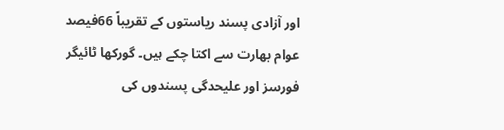اور آزادی پسند ریاستوں کے تقریباً 66فیصد عوام بھارت سے اکتا چکے ہیں۔ گورکھا ٹائیگر فورسز اور علیحدگی پسندوں کی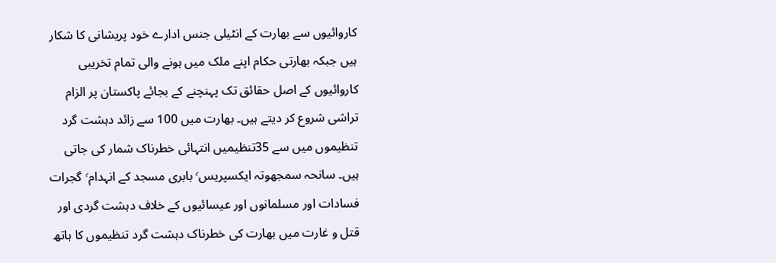کاروائیوں سے بھارت کے انٹیلی جنس ادارے خود پریشانی کا شکار ہیں جبکہ بھارتی حکام اپنے ملک میں ہونے والی تمام تخریبی کاروائیوں کے اصل حقائق تک پہنچنے کے بجائے پاکستان پر الزام تراشی شروع کر دیتے ہیں۔ بھارت میں 100 سے زائد دہشت گرد تنظیموں میں سے 35تنظیمیں انتہائی خطرناک شمار کی جاتی ہیں۔ سانحہ سمجھوتہ ایکسپریس٬ بابری مسجد کے انہدام٬ گجرات فسادات اور مسلمانوں اور عیسائیوں کے خلاف دہشت گردی اور قتل و غارت میں بھارت کی خطرناک دہشت گرد تنظیموں کا ہاتھ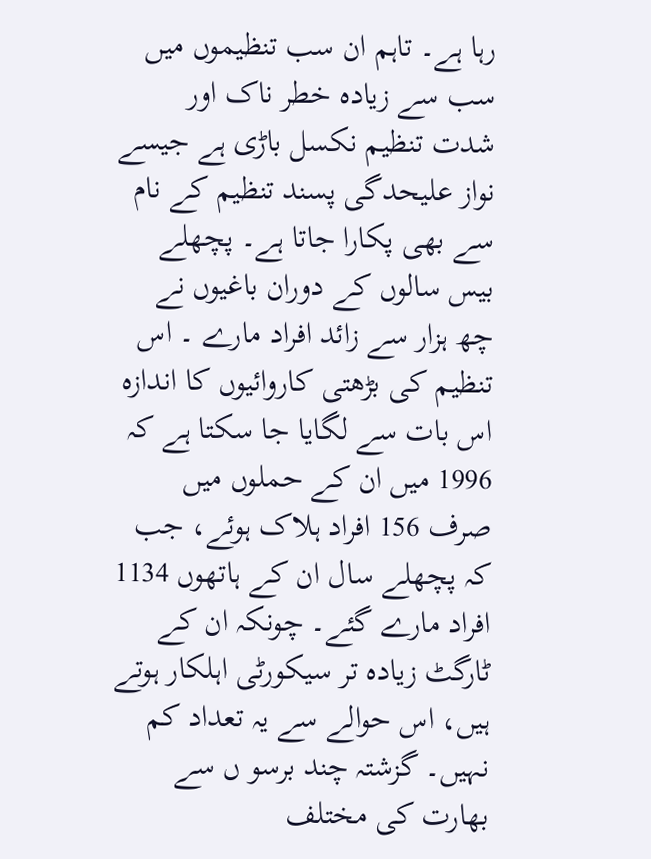رہا ہے۔ تاہم ان سب تنظیموں میں سب سے زیادہ خطر ناک اور شدت تنظیم نکسل باڑی ہے جیسے نواز علیحدگی پسند تنظیم کے نام سے بھی پکارا جاتا ہے۔ پچھلے بیس سالوں کے دوران باغیوں نے چھ ہزار سے زائد افراد مارے ۔ اس تنظیم کی بڑھتی کاروائیوں کا اندازہ اس بات سے لگایا جا سکتا ہے کہ 1996 میں ان کے حملوں میں صرف 156 افراد ہلاک ہوئے، جب کہ پچھلے سال ان کے ہاتھوں 1134 افراد مارے گئے۔ چونکہ ان کے ٹارگٹ زیادہ تر سیکورٹی اہلکار ہوتے ہیں، اس حوالے سے یہ تعداد کم نہیں۔ گزشتہ چند برسو ں سے بھارت کی مختلف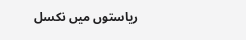ریاستوں میں نکسل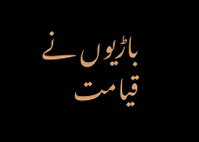باڑیوں نے قیامت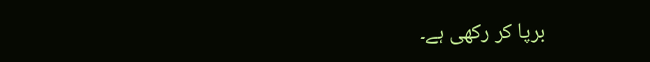برپا کر رکھی ہے۔